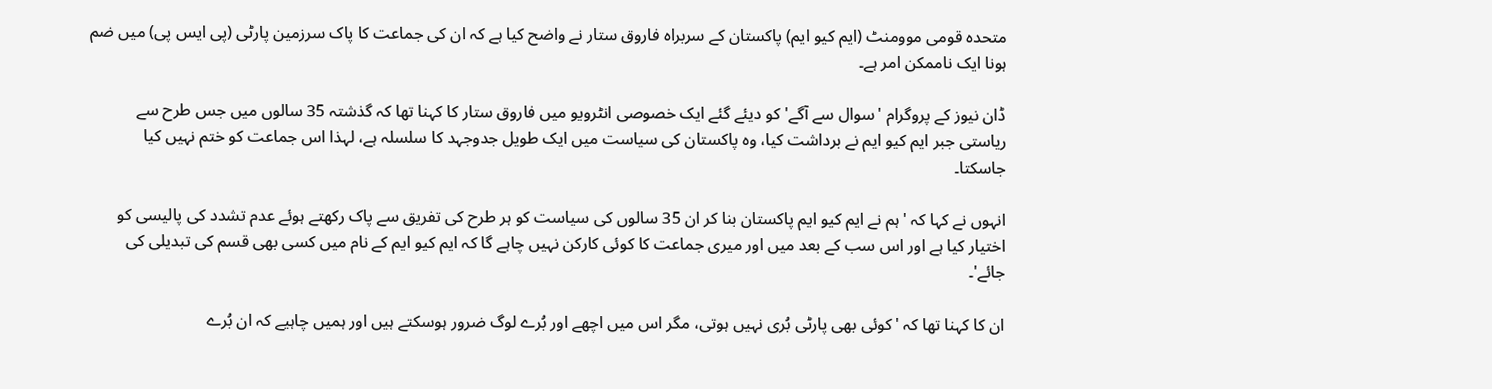متحدہ قومی موومنٹ (ایم کیو ایم) پاکستان کے سربراہ فاروق ستار نے واضح کیا ہے کہ ان کی جماعت کا پاک سرزمین پارٹی (پی ایس پی) میں ضم ہونا ایک ناممکن امر ہے۔

ڈان نیوز کے پروگرام 'سوال سے آگے' کو دیئے گئے ایک خصوصی انٹرویو میں فاروق ستار کا کہنا تھا کہ گذشتہ 35 سالوں میں جس طرح سے ریاستی جبر ایم کیو ایم نے برداشت کیا، وہ پاکستان کی سیاست میں ایک طویل جدوجہد کا سلسلہ ہے، لہذا اس جماعت کو ختم نہیں کیا جاسکتا۔

انہوں نے کہا کہ 'ہم نے ایم کیو ایم پاکستان بنا کر ان 35 سالوں کی سیاست کو ہر طرح کی تفریق سے پاک رکھتے ہوئے عدم تشدد کی پالیسی کو اختیار کیا ہے اور اس سب کے بعد میں اور میری جماعت کا کوئی کارکن نہیں چاہے گا کہ ایم کیو ایم کے نام میں کسی بھی قسم کی تبدیلی کی جائے'۔

ان کا کہنا تھا کہ 'کوئی بھی پارٹی بُری نہیں ہوتی، مگر اس میں اچھے اور بُرے لوگ ضرور ہوسکتے ہیں اور ہمیں چاہیے کہ ان بُرے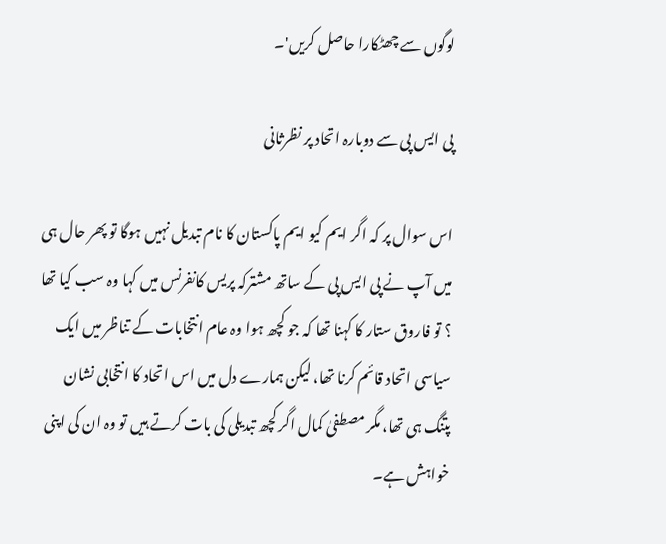لوگوں سے چھٹکارا حاصل کریں'۔

پی ایس پی سے دوبارہ اتحاد پر نظرثانی

اس سوال پر کہ اگر ایم کیو ایم پاکستان کا نام تبدیل نہیں ہوگا تو پھر حال ہی میں آپ نے پی ایس پی کے ساتھ مشترکہ پریس کانفرنس میں کہا وہ سب کیا تھا ؟ تو فاروق ستار کا کہنا تھا کہ جو کچھ ہوا وہ عام انتخابات کے تناظر میں ایک سیاسی اتحاد قائم کرنا تھا، لیکن ہمارے دل میں اس اتحاد کا انتخابی نشان پتنگ ہی تھا، مگر مصطفیٰ کمال اگر کچھ تبدیلی کی بات کرتے ہیں تو وہ ان کی اپنی خواہش ہے۔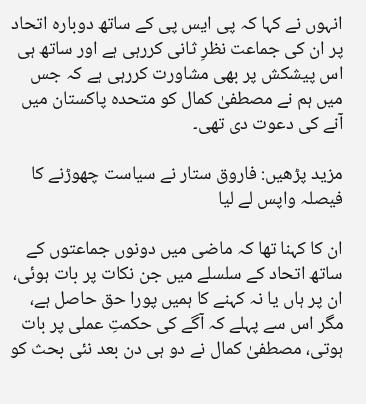انہوں نے کہا کہ پی ایس پی کے ساتھ دوبارہ اتحاد پر ان کی جماعت نظرِ ثانی کررہی ہے اور ساتھ ہی اس پیشکش پر بھی مشاورت کررہی ہے کہ جس میں ہم نے مصطفیٰ کمال کو متحدہ پاکستان میں آنے کی دعوت دی تھی۔

مزید پڑھیں: فاروق ستار نے سیاست چھوڑنے کا فیصلہ واپس لے لیا

ان کا کہنا تھا کہ ماضی میں دونوں جماعتوں کے ساتھ اتحاد کے سلسلے میں جن نکات پر بات ہوئی، ان پر ہاں یا نہ کہنے کا ہمیں پورا حق حاصل ہے، مگر اس سے پہلے کہ آگے کی حکمتِ عملی پر بات ہوتی، مصطفیٰ کمال نے دو ہی دن بعد نئی بحث کو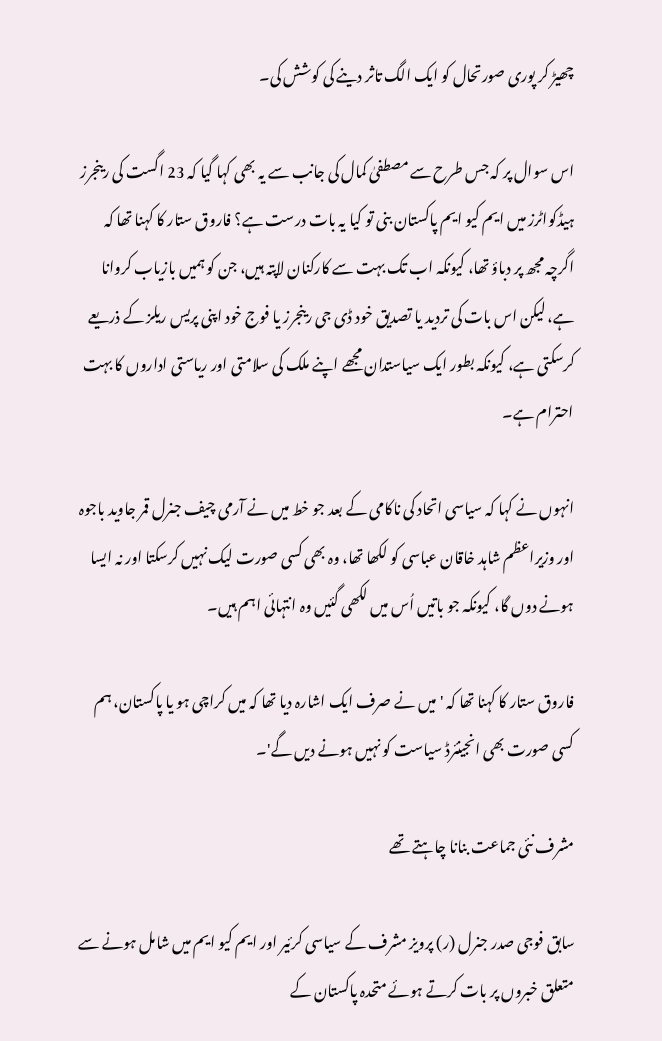چھیڑ کر پوری صورتحال کو ایک الگ تاثر دینے کی کوشش کی۔

اس سوال پر کہ جس طرح سے مصطفیٰ کمال کی جانب سے یہ بھی کہا گیا کہ 23 اگست کی رینجرز ہیڈکواٹرز میں ایم کیو ایم پاکستان بنی تو کیا یہ بات درست ہے؟ فاروق ستار کا کہنا تھا کہ اگرچہ مجھ پر دباؤ تھا، کیونکہ اب تک بہت سے کارکنان لاپتہ ہیں، جن کو ہمیں بازیاب کروانا ہے، لیکن اس بات کی تردید یا تصدیق خود ڈی جی رینجرز یا فوج خود اپنی پریس ریلز کے ذریعے کرسکتی ہے، کیونکہ بطور ایک سیاستدان مجھے اپنے ملک کی سلامتی اور ریاستی اداروں کا بہت احترام ہے۔

انہوں نے کہا کہ سیاسی اتحاد کی ناکامی کے بعد جو خط میں نے آرمی چیف جنرل قمر جاوید باجوہ اور وزیراعظم شاہد خاقان عباسی کو لکھا تھا، وہ بھی کسی صورت لیک نہیں کرسکتا اور نہ ایسا ہونے دوں گا، کیونکہ جو باتیں اُس میں لکھی گئیں وہ انتہائی اہم ہیں۔

فاروق ستار کا کہنا تھا کہ 'میں نے صرف ایک اشارہ دیا تھا کہ میں کراچی ہو یا پاکستان، ہم کسی صورت بھی انجینئرڈ سیاست کو نہیں ہونے دیں گے'۔

مشرف نئی جماعت بنانا چاہتے تھے

سابق فوجی صدر جنرل (ر) پرویز مشرف کے سیاسی کرئیر اور ایم کیو ایم میں شامل ہونے سے متعلق خبروں پر بات کرتے ہوئے متحدہ پاکستان کے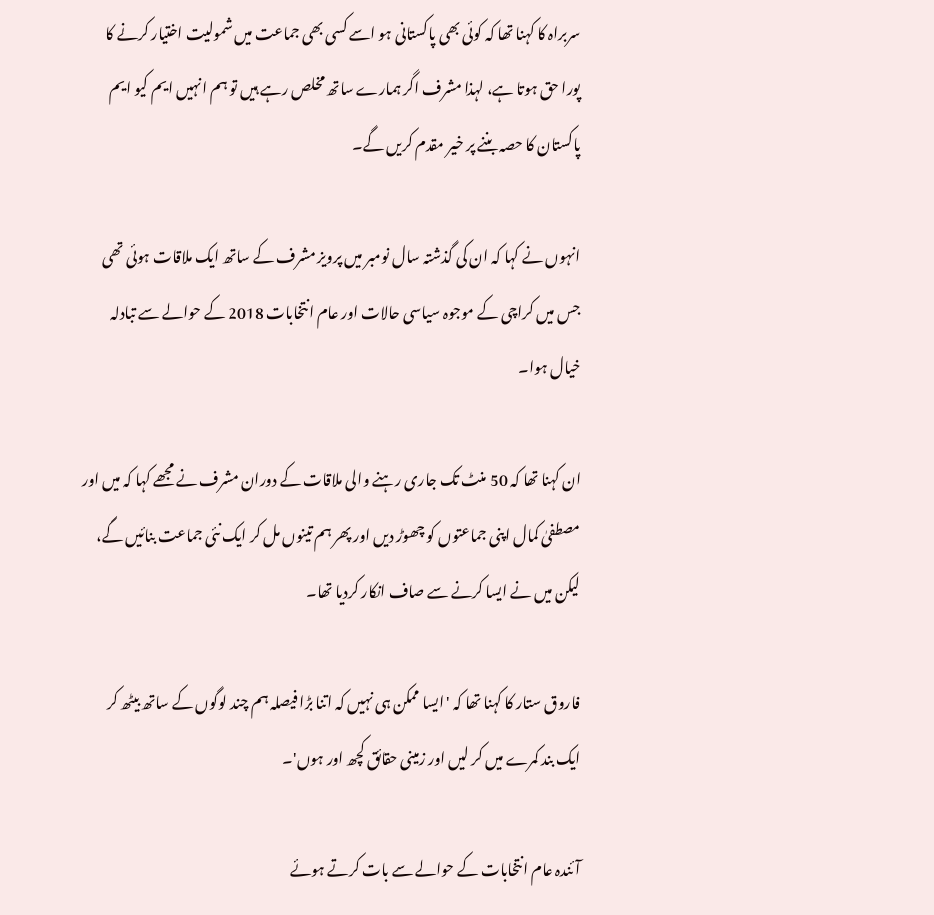سربراہ کا کہنا تھا کہ کوئی بھی پاکستانی ہو اسے کسی بھی جماعت میں شمولیت اختیار کرنے کا پورا حق ہوتا ہے، لہذا مشرف اگر ہمارے ساتھ مخلص رہے ہیں تو ہم انہیں ایم کیو ایم پاکستان کا حصہ بننے پر خیر مقدم کریں گے۔

انہوں نے کہا کہ ان کی گذشتہ سال نومبر میں پرویز مشرف کے ساتھ ایک ملاقات ہوئی تھی جس میں کراچی کے موجوہ سیاسی حالات اور عام انتخابات 2018 کے حوالے سے تبادلہ خیال ہوا۔

ان کہنا تھا کہ 50 منٹ تک جاری رہنے والی ملاقات کے دوران مشرف نے مجھے کہا کہ میں اور مصطفیٰ کمال اپنی جماعتوں کو چھوڑ دیں اور پھر ہم تینوں مل کر ایک نئی جماعت بنائیں گے، لیکن میں نے ایسا کرنے سے صاف انکار کردیا تھا۔

فاروق ستار کا کہنا تھا کہ 'ایسا ممکن ہی نہیں کہ اتنا بڑا فیصلہ ہم چند لوگوں کے ساتھ بیٹھ کر ایک بند کمرے میں کر لیں اور زمینی حقائق کچھ اور ہوں'۔

آئندہ عام انتخابات کے حوالے سے بات کرتے ہوئے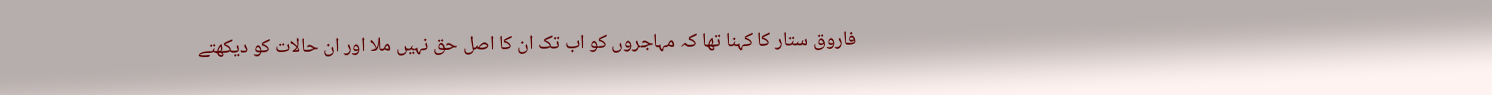فاروق ستار کا کہنا تھا کہ مہاجروں کو اب تک ان کا اصل حق نہیں ملا اور ان حالات کو دیکھتے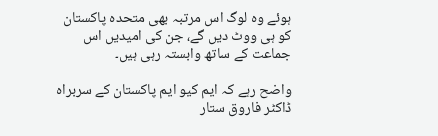ہوئے وہ لوگ اس مرتبہ بھی متحدہ پاکستان کو ہی ووٹ دیں گے، جن کی امیدیں اس جماعت کے ساتھ وابستہ رہی ہیں۔

واضح رہے کہ ایم کیو ایم پاکستان کے سربراہ ڈاکٹر فاروق ستار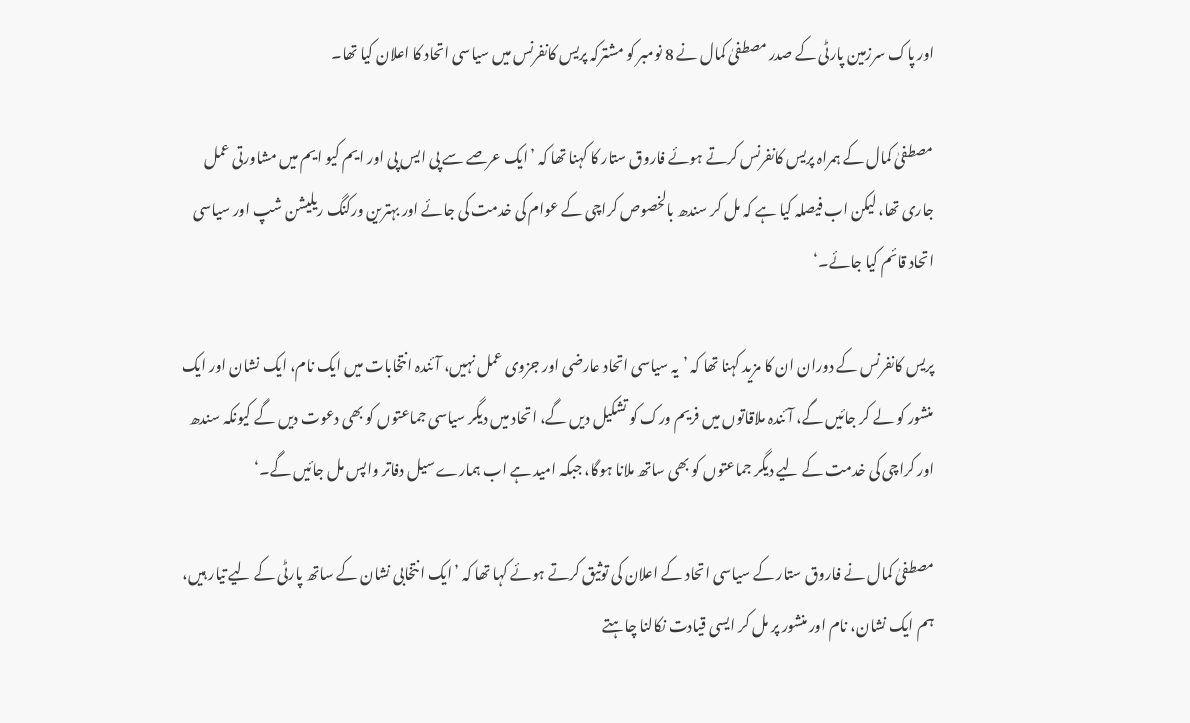اور پاک سرزمین پارٹی کے صدر مصطفیٰ کمال نے 8 نومبر کو مشترکہ پریس کانفرنس میں سیاسی اتحاد کا اعلان کیا تھا۔

مصطفیٰ کمال کے ہمراہ پریس کانفرنس کرتے ہوئے فاروق ستار کا کہنا تھا کہ ’ایک عرصے سے پی ایس پی اور ایم کیو ایم میں مشاورتی عمل جاری تھا، لیکن اب فیصلہ کیا ہے کہ مل کر سندھ بالخصوص کراچی کے عوام کی خدمت کی جائے اور بہترین ورکنگ ریلیشن شپ اور سیاسی اتحاد قائم کیا جائے۔‘

پریس کانفرنس کے دوران ان کا مزید کہنا تھا کہ ’یہ سیاسی اتحاد عارضی اور جزوی عمل نہیں، آئندہ انتخابات میں ایک نام، ایک نشان اور ایک منشور کو لے کر جائیں گے، آئندہ ملاقاتوں میں فریم ورک کو تشکیل دیں گے، اتحاد میں دیگر سیاسی جماعتوں کو بھی دعوت دیں گے کیونکہ سندھ اور کراچی کی خدمت کے لیے دیگر جماعتوں کو بھی ساتھ ملانا ہوگا، جبکہ امید ہے اب ہمارے سیل دفاتر واپس مل جائیں گے۔‘

مصطفیٰ کمال نے فاروق ستار کے سیاسی اتحاد کے اعلان کی توثیق کرتے ہوئے کہا تھا کہ ’ایک انتخابی نشان کے ساتھ پارٹی کے لیے تیار ہیں، ہم ایک نشان، نام اور منشور پر مل کر ایسی قیادت نکالنا چاہتے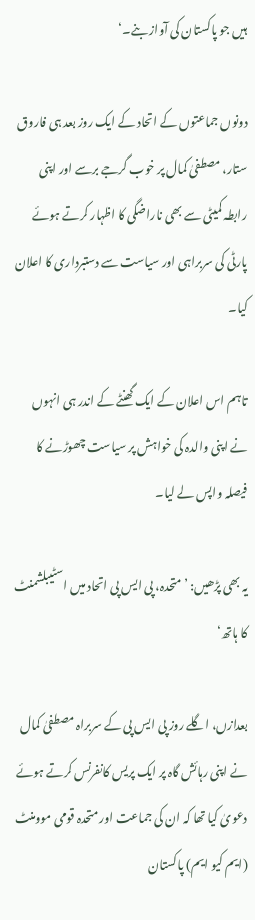ہیں جو پاکستان کی آواز بنے۔‘

دونوں جماعتوں کے اتحاد کے ایک روز بعد ہی فاروق ستار، مصطفیٰ کمال پر خوب گرجے برسے اور اپنی رابطہ کمیٹی سے بھی ناراضگی کا اظہار کرتے ہوئے پارٹی کی سربراہی اور سیاست سے دستبرداری کا اعلان کیا۔

تاہم اس اعلان کے ایک گھنٹے کے اندر ہی انہوں نے اپنی والدہ کی خواہش پر سیاست چھوڑنے کا فیصلہ واپس لے لیا۔

یہ بھی پڑھیں: ’متحدہ، پی ایس پی اتحاد میں اسٹیبلشمنٹ کا ہاتھ‘

بعدازں، اگلے روز پی ایس پی کے سربراہ مصطفیٰ کمال نے اپنی رہائش گاہ پر ایک پریس کانفرنس کرتے ہوئے دعویٰ کیا تھا کہ ان کی جماعت اور متحدہ قومی موومنٹ (ایم کیو ایم) پاکستان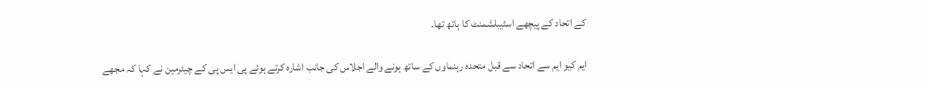کے اتحاد کے پیچھے اسٹیبلشمنٹ کا ہاتھ تھا۔

ایم کیو ایم سے اتحاد سے قبل متحدہ رہنماوں کے ساتھ ہونے والے اجلاس کی جانب اشارہ کرتے ہوئے پی ایس پی کے چیئرمین نے کہا کہ مجھے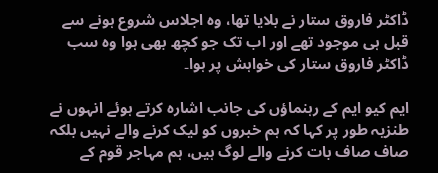ڈاکٹر فاروق ستار نے بلایا تھا، وہ اجلاس شروع ہونے سے قبل ہی موجود تھے اور اب تک جو کچھ بھی ہوا وہ سب ڈاکٹر فاروق ستار کی خواہش پر ہوا۔

ایم کیو ایم کے رہنماؤں کی جانب اشارہ کرتے ہوئے انہوں نے طنزیہ طور پر کہا کہ ہم خبروں کو لیک کرنے والے نہیں بلکہ صاف صاف بات کرنے والے لوگ ہیں، ہم مہاجر قوم کے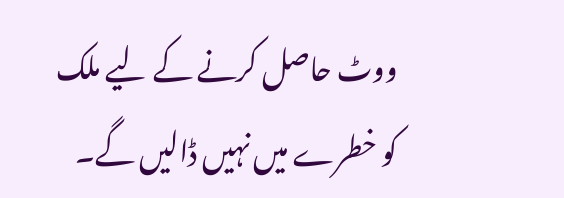ووٹ حاصل کرنے کے لیے ملک کو خطرے میں نہیں ڈالیں گے۔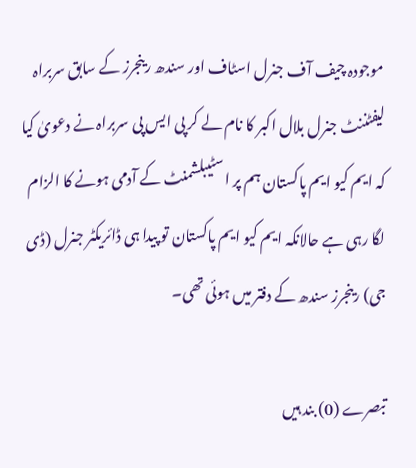موجودہ چیف آف جنرل اسٹاف اور سندھ رینجرز کے سابق سربراہ لیفٹننٹ جنرل بلال اکبر کا نام لے کر پی ایس پی سربراہ نے دعویٰ کیا کہ ایم کیو ایم پاکستان ہم پر اسٹیبلشمنٹ کے آدمی ہونے کا الزام لگا رہی ہے حالانکہ ایم کیو ایم پاکستان تو پیدا ہی ڈائریکٹر جنرل (ڈی جی) رینجرز سندھ کے دفتر میں ہوئی تھی۔

تبصرے (0) بند ہیں